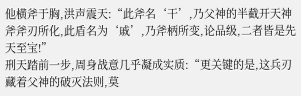他横斧于胸,洪声震天:“此斧名‘干’,乃父神的半截开天神斧斧刃所化,此盾名为‘戚’,乃斧柄所变,论品级,二者皆是先天至宝!”
刑天踏前一步,周身战意几乎凝成实质:“更关键的是,这兵刃藏着父神的破灭法则,莫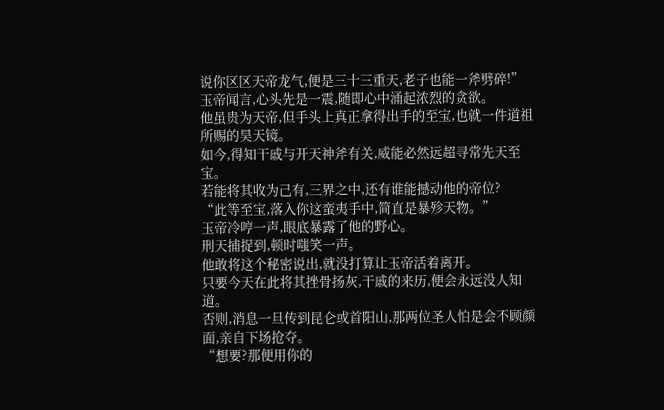说你区区天帝龙气,便是三十三重天,老子也能一斧劈碎!”
玉帝闻言,心头先是一震,随即心中涌起浓烈的贪欲。
他虽贵为天帝,但手头上真正拿得出手的至宝,也就一件道祖所赐的昊天镜。
如今,得知干戚与开天神斧有关,威能必然远超寻常先天至宝。
若能将其收为己有,三界之中,还有谁能撼动他的帝位?
“此等至宝,落入你这蛮夷手中,简直是暴殄天物。”
玉帝冷哼一声,眼底暴露了他的野心。
刑天捕捉到,顿时嗤笑一声。
他敢将这个秘密说出,就没打算让玉帝活着离开。
只要今天在此将其挫骨扬灰,干戚的来历,便会永远没人知道。
否则,消息一旦传到昆仑或首阳山,那两位圣人怕是会不顾颜面,亲自下场抢夺。
“想要?那便用你的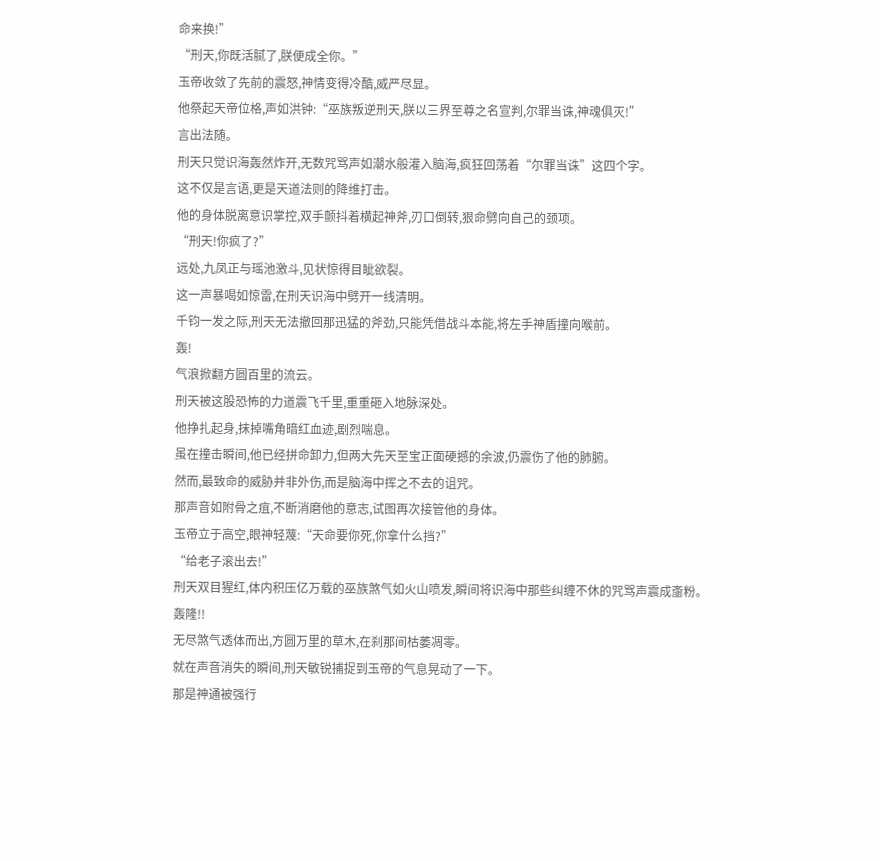命来换!”
“刑天,你既活腻了,朕便成全你。”
玉帝收敛了先前的震怒,神情变得冷酷,威严尽显。
他祭起天帝位格,声如洪钟:“巫族叛逆刑天,朕以三界至尊之名宣判,尔罪当诛,神魂俱灭!”
言出法随。
刑天只觉识海轰然炸开,无数咒骂声如潮水般灌入脑海,疯狂回荡着“尔罪当诛”这四个字。
这不仅是言语,更是天道法则的降维打击。
他的身体脱离意识掌控,双手颤抖着横起神斧,刃口倒转,狠命劈向自己的颈项。
“刑天!你疯了?”
远处,九凤正与瑶池激斗,见状惊得目眦欲裂。
这一声暴喝如惊雷,在刑天识海中劈开一线清明。
千钧一发之际,刑天无法撤回那迅猛的斧劲,只能凭借战斗本能,将左手神盾撞向喉前。
轰!
气浪掀翻方圆百里的流云。
刑天被这股恐怖的力道震飞千里,重重砸入地脉深处。
他挣扎起身,抹掉嘴角暗红血迹,剧烈喘息。
虽在撞击瞬间,他已经拼命卸力,但两大先天至宝正面硬撼的余波,仍震伤了他的肺腑。
然而,最致命的威胁并非外伤,而是脑海中挥之不去的诅咒。
那声音如附骨之疽,不断消磨他的意志,试图再次接管他的身体。
玉帝立于高空,眼神轻蔑:“天命要你死,你拿什么挡?”
“给老子滚出去!”
刑天双目猩红,体内积压亿万载的巫族煞气如火山喷发,瞬间将识海中那些纠缠不休的咒骂声震成齑粉。
轰隆!!
无尽煞气透体而出,方圆万里的草木,在刹那间枯萎凋零。
就在声音消失的瞬间,刑天敏锐捕捉到玉帝的气息晃动了一下。
那是神通被强行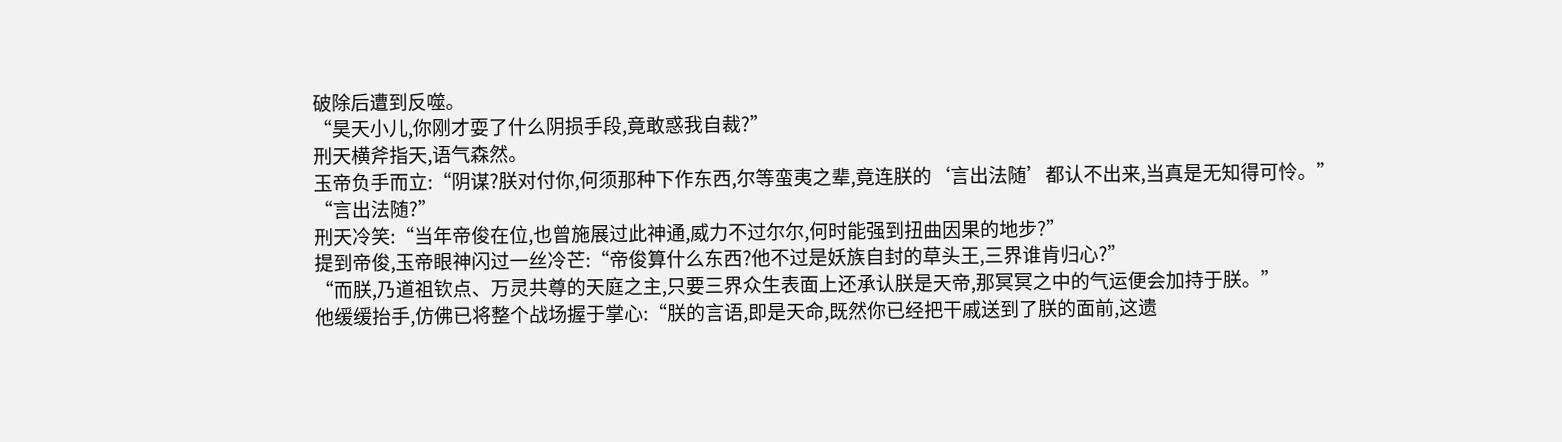破除后遭到反噬。
“昊天小儿,你刚才耍了什么阴损手段,竟敢惑我自裁?”
刑天横斧指天,语气森然。
玉帝负手而立:“阴谋?朕对付你,何须那种下作东西,尔等蛮夷之辈,竟连朕的‘言出法随’都认不出来,当真是无知得可怜。”
“言出法随?”
刑天冷笑:“当年帝俊在位,也曾施展过此神通,威力不过尔尔,何时能强到扭曲因果的地步?”
提到帝俊,玉帝眼神闪过一丝冷芒:“帝俊算什么东西?他不过是妖族自封的草头王,三界谁肯归心?”
“而朕,乃道祖钦点、万灵共尊的天庭之主,只要三界众生表面上还承认朕是天帝,那冥冥之中的气运便会加持于朕。”
他缓缓抬手,仿佛已将整个战场握于掌心:“朕的言语,即是天命,既然你已经把干戚送到了朕的面前,这遗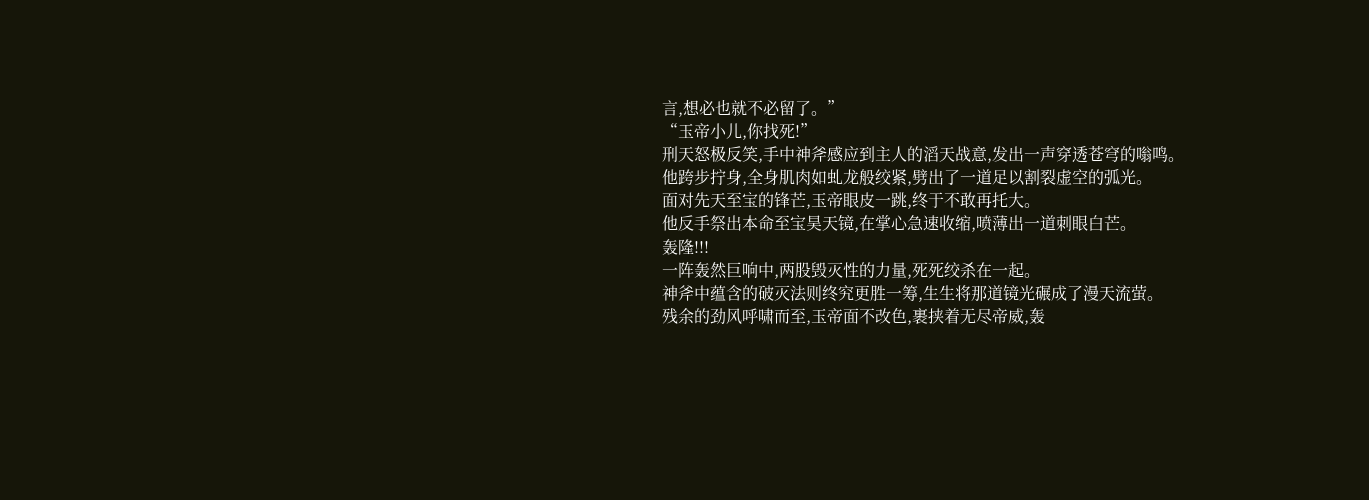言,想必也就不必留了。”
“玉帝小儿,你找死!”
刑天怒极反笑,手中神斧感应到主人的滔天战意,发出一声穿透苍穹的嗡鸣。
他跨步拧身,全身肌肉如虬龙般绞紧,劈出了一道足以割裂虚空的弧光。
面对先天至宝的锋芒,玉帝眼皮一跳,终于不敢再托大。
他反手祭出本命至宝昊天镜,在掌心急速收缩,喷薄出一道刺眼白芒。
轰隆!!!
一阵轰然巨响中,两股毁灭性的力量,死死绞杀在一起。
神斧中蕴含的破灭法则终究更胜一筹,生生将那道镜光碾成了漫天流萤。
残余的劲风呼啸而至,玉帝面不改色,裹挟着无尽帝威,轰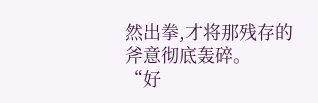然出拳,才将那残存的斧意彻底轰碎。
“好